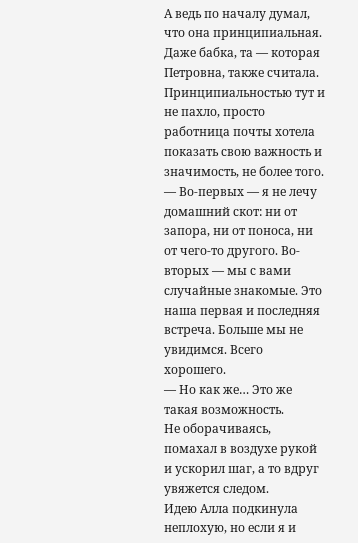А ведь по началу думал, что она принципиальная. Даже бабка, та — которая Петровна, также считала.
Принципиальностью тут и не пахло, просто работница почты хотела показать свою важность и значимость, не более того.
— Во-первых — я не лечу домашний скот: ни от запора, ни от поноса, ни от чего-то другого. Во-вторых — мы с вами случайные знакомые. Это наша первая и последняя встреча. Больше мы не увидимся. Всего хорошего.
— Но как же… Это же такая возможность.
Не оборачиваясь, помахал в воздухе рукой и ускорил шаг, а то вдруг увяжется следом.
Идею Алла подкинула неплохую, но если я и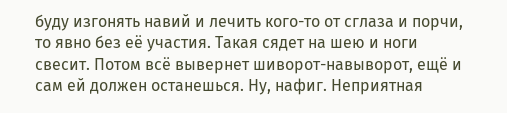буду изгонять навий и лечить кого-то от сглаза и порчи, то явно без её участия. Такая сядет на шею и ноги свесит. Потом всё вывернет шиворот-навыворот, ещё и сам ей должен останешься. Ну, нафиг. Неприятная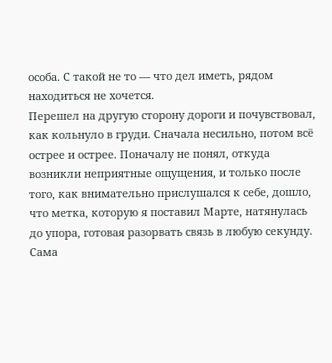особа. С такой не то — что дел иметь, рядом находиться не хочется.
Перешел на другую сторону дороги и почувствовал, как кольнуло в груди. Сначала несильно, потом всё острее и острее. Поначалу не понял, откуда возникли неприятные ощущения, и только после того, как внимательно прислушался к себе, дошло, что метка, которую я поставил Марте, натянулась до упора, готовая разорвать связь в любую секунду. Сама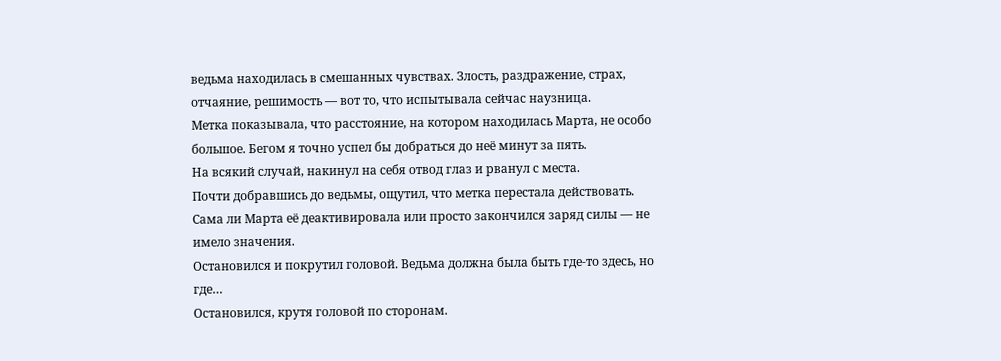ведьма находилась в смешанных чувствах. Злость, раздражение, страх, отчаяние, решимость — вот то, что испытывала сейчас наузница.
Метка показывала, что расстояние, на котором находилась Марта, не особо большое. Бегом я точно успел бы добраться до неё минут за пять.
На всякий случай, накинул на себя отвод глаз и рванул с места.
Почти добравшись до ведьмы, ощутил, что метка перестала действовать. Сама ли Марта её деактивировала или просто закончился заряд силы — не имело значения.
Остановился и покрутил головой. Ведьма должна была быть где-то здесь, но где…
Остановился, крутя головой по сторонам.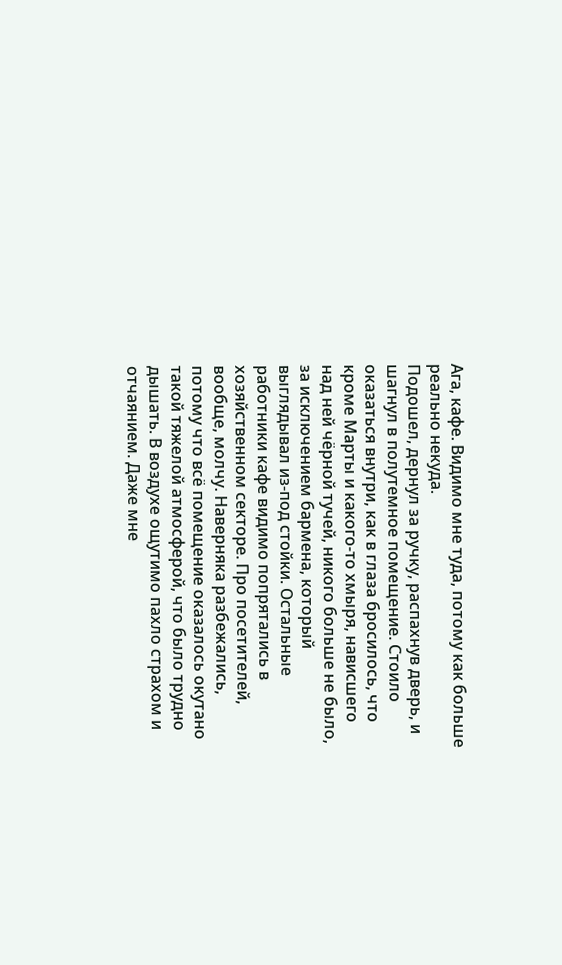Ага, кафе. Видимо мне туда, потому как больше реально некуда.
Подошел, дернул за ручку, распахнув дверь, и шагнул в полутемное помещение. Стоило оказаться внутри, как в глаза бросилось, что кроме Марты и какого-то хмыря, нависшего над ней чёрной тучей, никого больше не было, за исключением бармена, который выглядывал из-под стойки. Остальные работники кафе видимо попрятались в хозяйственном секторе. Про посетителей, вообще, молчу. Наверняка разбежались, потому что всё помещение оказалось окутано такой тяжелой атмосферой, что было трудно дышать. В воздухе ощутимо пахло страхом и отчаянием. Даже мне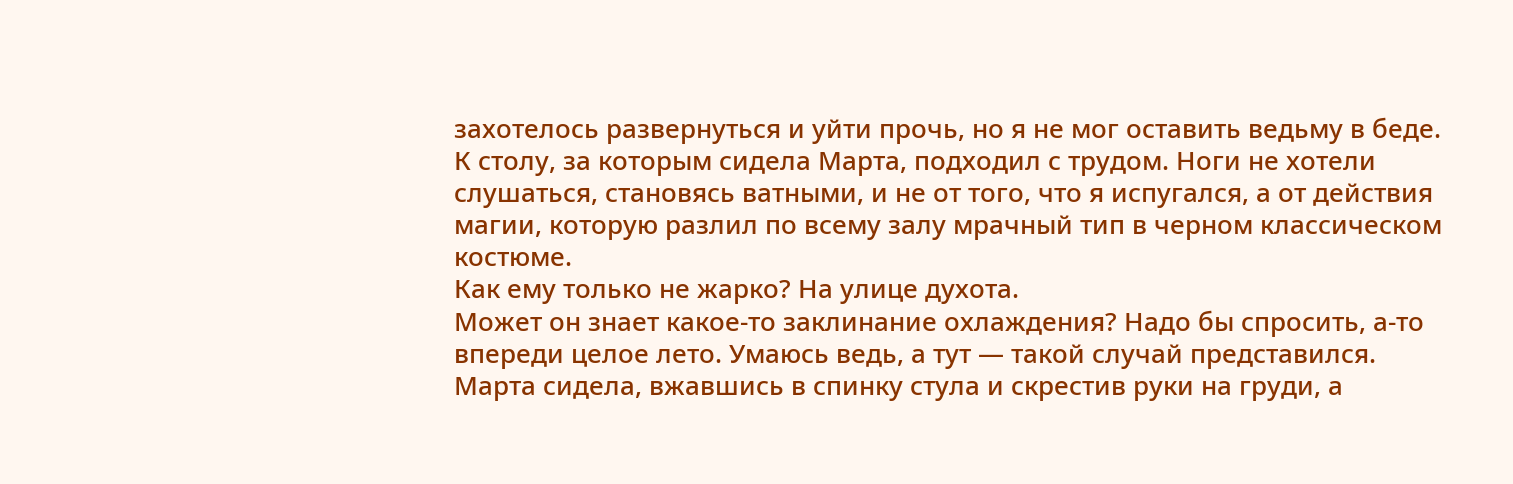захотелось развернуться и уйти прочь, но я не мог оставить ведьму в беде.
К столу, за которым сидела Марта, подходил с трудом. Ноги не хотели слушаться, становясь ватными, и не от того, что я испугался, а от действия магии, которую разлил по всему залу мрачный тип в черном классическом костюме.
Как ему только не жарко? На улице духота.
Может он знает какое-то заклинание охлаждения? Надо бы спросить, а-то впереди целое лето. Умаюсь ведь, а тут — такой случай представился.
Марта сидела, вжавшись в спинку стула и скрестив руки на груди, а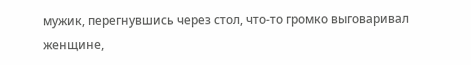мужик, перегнувшись через стол, что-то громко выговаривал женщине,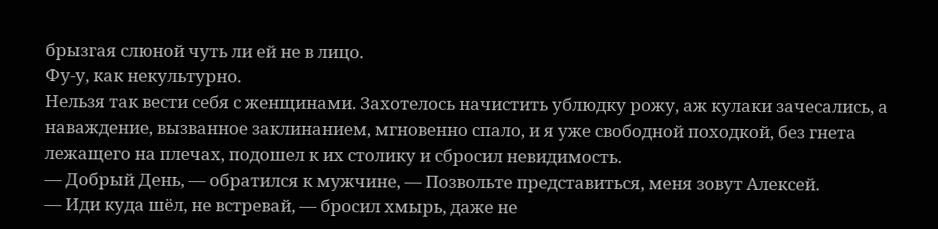брызгая слюной чуть ли ей не в лицо.
Фу-у, как некультурно.
Нельзя так вести себя с женщинами. Захотелось начистить ублюдку рожу, аж кулаки зачесались, а наваждение, вызванное заклинанием, мгновенно спало, и я уже свободной походкой, без гнета лежащего на плечах, подошел к их столику и сбросил невидимость.
— Добрый День, — обратился к мужчине, — Позвольте представиться, меня зовут Алексей.
— Иди куда шёл, не встревай, — бросил хмырь, даже не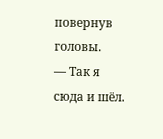повернув головы.
— Так я сюда и шёл.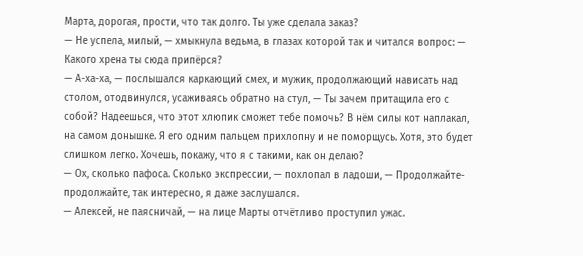Марта, дорогая, прости, что так долго. Ты уже сделала заказ?
— Не успела, милый, — хмыкнула ведьма, в глазах которой так и читался вопрос: — Какого хрена ты сюда припёрся?
— А-ха-ха, — послышался каркающий смех, и мужик, продолжающий нависать над столом, отодвинулся, усаживаясь обратно на стул, — Ты зачем притащила его с собой? Надеешься, что этот хлюпик сможет тебе помочь? В нём силы кот наплакал, на самом донышке. Я его одним пальцем прихлопну и не поморщусь. Хотя, это будет слишком легко. Хочешь, покажу, что я с такими, как он делаю?
— Ох, сколько пафоса. Сколько экспрессии, — похлопал в ладоши, — Продолжайте-продолжайте, так интересно, я даже заслушался.
— Алексей, не паясничай, — на лице Марты отчётливо проступил ужас.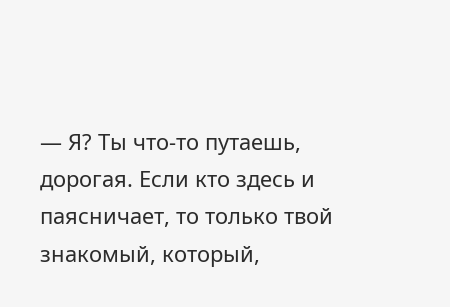— Я? Ты что-то путаешь, дорогая. Если кто здесь и паясничает, то только твой знакомый, который,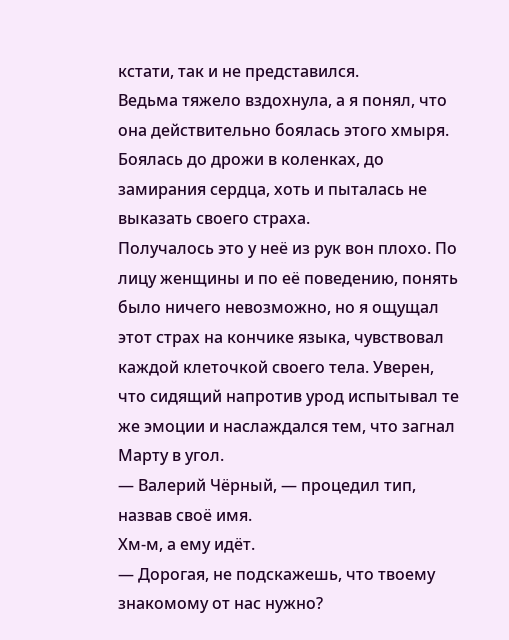кстати, так и не представился.
Ведьма тяжело вздохнула, а я понял, что она действительно боялась этого хмыря. Боялась до дрожи в коленках, до замирания сердца, хоть и пыталась не выказать своего страха.
Получалось это у неё из рук вон плохо. По лицу женщины и по её поведению, понять было ничего невозможно, но я ощущал этот страх на кончике языка, чувствовал каждой клеточкой своего тела. Уверен, что сидящий напротив урод испытывал те же эмоции и наслаждался тем, что загнал Марту в угол.
— Валерий Чёрный, — процедил тип, назвав своё имя.
Хм-м, а ему идёт.
— Дорогая, не подскажешь, что твоему знакомому от нас нужно?